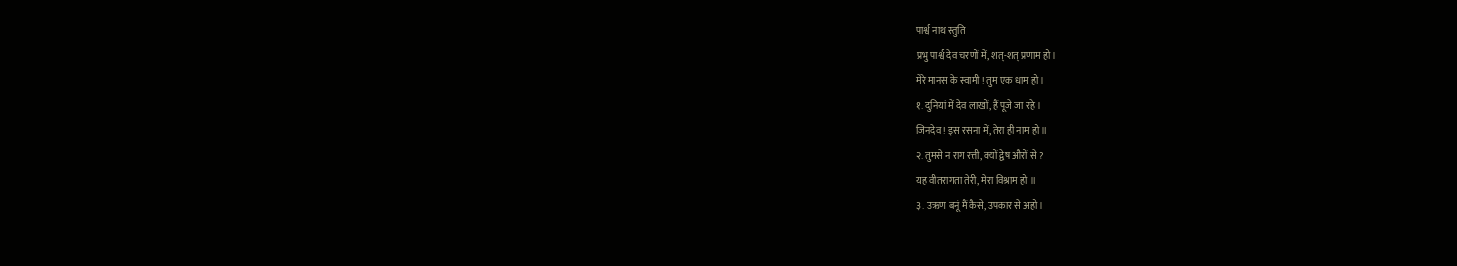पार्श्व नाथ स्तुति
प्रभु पार्श्व देव चरणों में, शत्-शत् प्रणाम हो।
मेरे मानस के स्वामी ! तुम एक धाम हो ।
१. दुनियां में देव लाखों, हैं पूजे जा रहे ।
जिनदेव ! इस रसना में, तेरा ही नाम हो ॥
२. तुमसे न राग रत्ती, क्यों द्वेष औरों से ?
यह वीतरागता तेरी, मेरा विश्राम हो ॥
३. उऋण बनूं मैं कैसे, उपकार से अहो।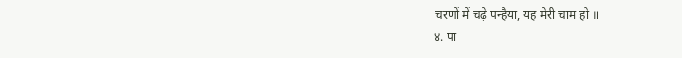चरणों में चढ़े पन्हैया, यह मेरी चाम हो ॥
४. पा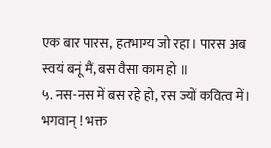एक बार पारस, हतभाग्य जो रहा। पारस अब स्वयं बनूं मैं, बस वैसा काम हो ॥
५. नस-नस में बस रहे हो, रस ज्यों कवित्व में।
भगवान् ! भक्त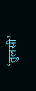‘तुलसी’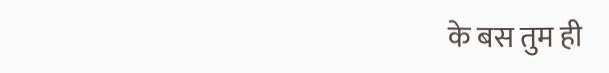के बस तुम ही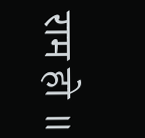राम हो ॥